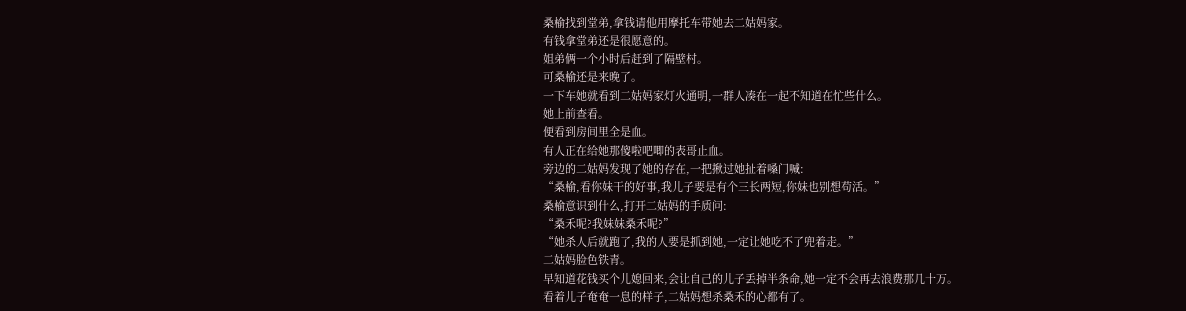桑榆找到堂弟,拿钱请他用摩托车带她去二姑妈家。
有钱拿堂弟还是很愿意的。
姐弟俩一个小时后赶到了隔壁村。
可桑榆还是来晚了。
一下车她就看到二姑妈家灯火通明,一群人凑在一起不知道在忙些什么。
她上前查看。
便看到房间里全是血。
有人正在给她那傻啦吧唧的表哥止血。
旁边的二姑妈发现了她的存在,一把揪过她扯着嗓门喊:
“桑榆,看你妹干的好事,我儿子要是有个三长两短,你妹也别想苟活。”
桑榆意识到什么,打开二姑妈的手质问:
“桑禾呢?我妹妹桑禾呢?”
“她杀人后就跑了,我的人要是抓到她,一定让她吃不了兜着走。”
二姑妈脸色铁青。
早知道花钱买个儿媳回来,会让自己的儿子丢掉半条命,她一定不会再去浪费那几十万。
看着儿子奄奄一息的样子,二姑妈想杀桑禾的心都有了。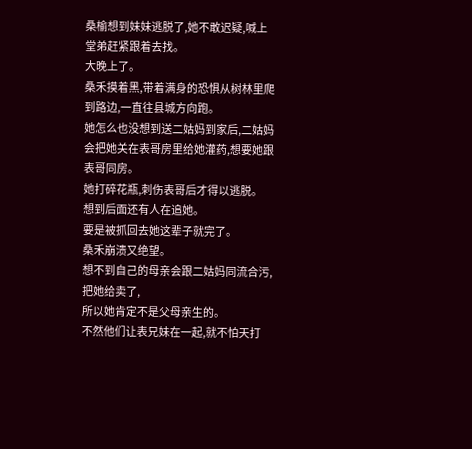桑榆想到妹妹逃脱了,她不敢迟疑,喊上堂弟赶紧跟着去找。
大晚上了。
桑禾摸着黑,带着满身的恐惧从树林里爬到路边,一直往县城方向跑。
她怎么也没想到送二姑妈到家后,二姑妈会把她关在表哥房里给她灌药,想要她跟表哥同房。
她打碎花瓶,刺伤表哥后才得以逃脱。
想到后面还有人在追她。
要是被抓回去她这辈子就完了。
桑禾崩溃又绝望。
想不到自己的母亲会跟二姑妈同流合污,把她给卖了,
所以她肯定不是父母亲生的。
不然他们让表兄妹在一起,就不怕天打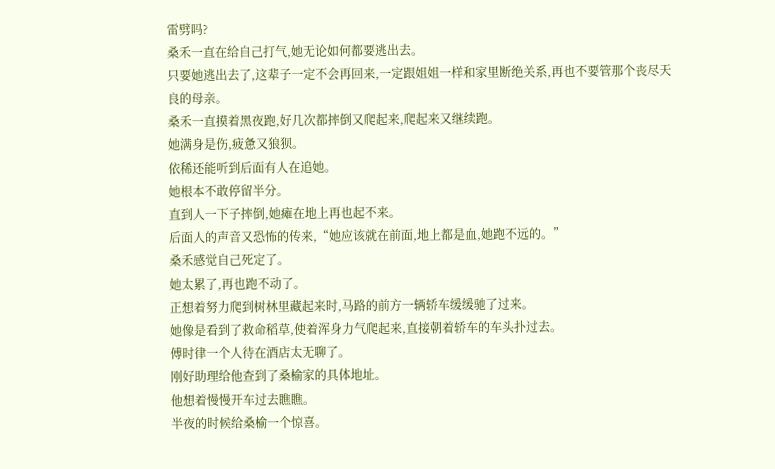雷劈吗?
桑禾一直在给自己打气,她无论如何都要逃出去。
只要她逃出去了,这辈子一定不会再回来,一定跟姐姐一样和家里断绝关系,再也不要管那个丧尽天良的母亲。
桑禾一直摸着黑夜跑,好几次都摔倒又爬起来,爬起来又继续跑。
她满身是伤,疲惫又狼狈。
依稀还能听到后面有人在追她。
她根本不敢停留半分。
直到人一下子摔倒,她瘫在地上再也起不来。
后面人的声音又恐怖的传来,“她应该就在前面,地上都是血,她跑不远的。”
桑禾感觉自己死定了。
她太累了,再也跑不动了。
正想着努力爬到树林里藏起来时,马路的前方一辆轿车缓缓驰了过来。
她像是看到了救命稻草,使着浑身力气爬起来,直接朝着轿车的车头扑过去。
傅时律一个人待在酒店太无聊了。
刚好助理给他查到了桑榆家的具体地址。
他想着慢慢开车过去瞧瞧。
半夜的时候给桑榆一个惊喜。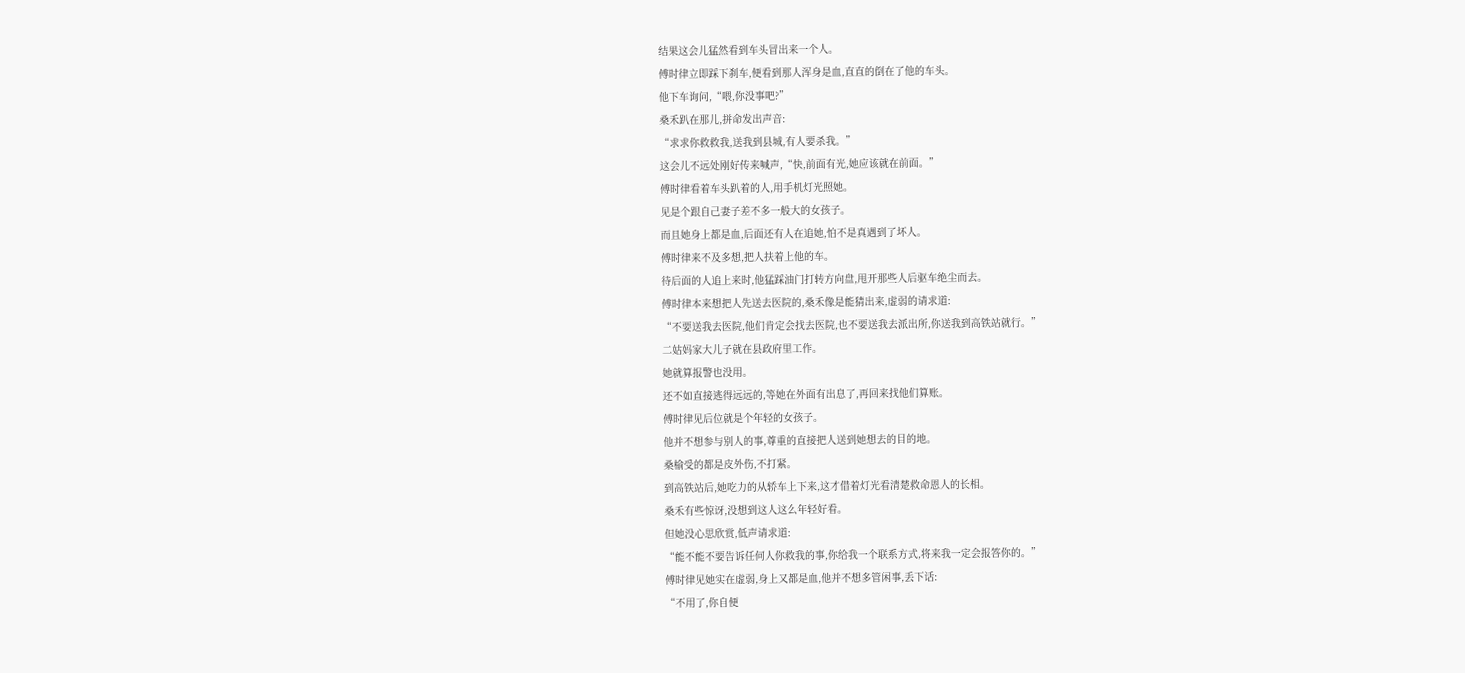结果这会儿猛然看到车头冒出来一个人。
傅时律立即踩下刹车,便看到那人浑身是血,直直的倒在了他的车头。
他下车询问,“喂,你没事吧?”
桑禾趴在那儿,拼命发出声音:
“求求你救救我,送我到县城,有人要杀我。”
这会儿不远处刚好传来喊声,“快,前面有光,她应该就在前面。”
傅时律看着车头趴着的人,用手机灯光照她。
见是个跟自己妻子差不多一般大的女孩子。
而且她身上都是血,后面还有人在追她,怕不是真遇到了坏人。
傅时律来不及多想,把人扶着上他的车。
待后面的人追上来时,他猛踩油门打转方向盘,甩开那些人后驱车绝尘而去。
傅时律本来想把人先送去医院的,桑禾像是能猜出来,虚弱的请求道:
“不要送我去医院,他们肯定会找去医院,也不要送我去派出所,你送我到高铁站就行。”
二姑妈家大儿子就在县政府里工作。
她就算报警也没用。
还不如直接逃得远远的,等她在外面有出息了,再回来找他们算账。
傅时律见后位就是个年轻的女孩子。
他并不想参与别人的事,尊重的直接把人送到她想去的目的地。
桑榆受的都是皮外伤,不打紧。
到高铁站后,她吃力的从轿车上下来,这才借着灯光看清楚救命恩人的长相。
桑禾有些惊讶,没想到这人这么年轻好看。
但她没心思欣赏,低声请求道:
“能不能不要告诉任何人你救我的事,你给我一个联系方式,将来我一定会报答你的。”
傅时律见她实在虚弱,身上又都是血,他并不想多管闲事,丢下话:
“不用了,你自便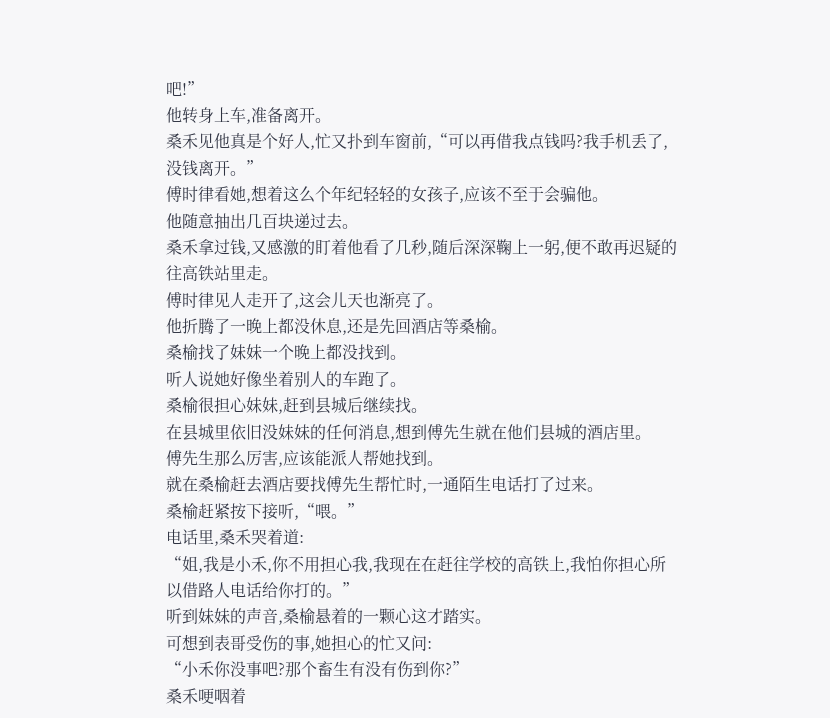吧!”
他转身上车,准备离开。
桑禾见他真是个好人,忙又扑到车窗前,“可以再借我点钱吗?我手机丢了,没钱离开。”
傅时律看她,想着这么个年纪轻轻的女孩子,应该不至于会骗他。
他随意抽出几百块递过去。
桑禾拿过钱,又感激的盯着他看了几秒,随后深深鞠上一躬,便不敢再迟疑的往高铁站里走。
傅时律见人走开了,这会儿天也渐亮了。
他折腾了一晚上都没休息,还是先回酒店等桑榆。
桑榆找了妹妹一个晚上都没找到。
听人说她好像坐着别人的车跑了。
桑榆很担心妹妹,赶到县城后继续找。
在县城里依旧没妹妹的任何消息,想到傅先生就在他们县城的酒店里。
傅先生那么厉害,应该能派人帮她找到。
就在桑榆赶去酒店要找傅先生帮忙时,一通陌生电话打了过来。
桑榆赶紧按下接听,“喂。”
电话里,桑禾哭着道:
“姐,我是小禾,你不用担心我,我现在在赶往学校的高铁上,我怕你担心所以借路人电话给你打的。”
听到妹妹的声音,桑榆悬着的一颗心这才踏实。
可想到表哥受伤的事,她担心的忙又问:
“小禾你没事吧?那个畜生有没有伤到你?”
桑禾哽咽着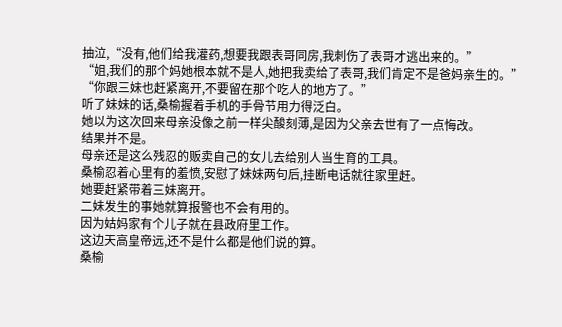抽泣,“没有,他们给我灌药,想要我跟表哥同房,我刺伤了表哥才逃出来的。”
“姐,我们的那个妈她根本就不是人,她把我卖给了表哥,我们肯定不是爸妈亲生的。”
“你跟三妹也赶紧离开,不要留在那个吃人的地方了。”
听了妹妹的话,桑榆握着手机的手骨节用力得泛白。
她以为这次回来母亲没像之前一样尖酸刻薄,是因为父亲去世有了一点悔改。
结果并不是。
母亲还是这么残忍的贩卖自己的女儿去给别人当生育的工具。
桑榆忍着心里有的羞愤,安慰了妹妹两句后,挂断电话就往家里赶。
她要赶紧带着三妹离开。
二妹发生的事她就算报警也不会有用的。
因为姑妈家有个儿子就在县政府里工作。
这边天高皇帝远,还不是什么都是他们说的算。
桑榆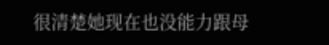很清楚她现在也没能力跟母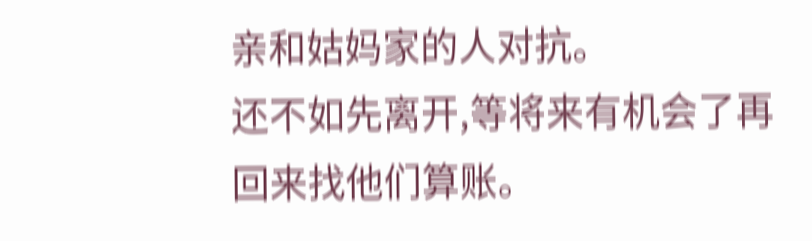亲和姑妈家的人对抗。
还不如先离开,等将来有机会了再回来找他们算账。